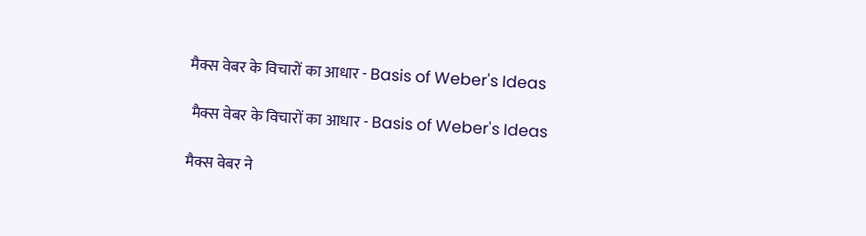मैक्स वेबर के विचारों का आधार - Basis of Weber's Ideas

 मैक्स वेबर के विचारों का आधार - Basis of Weber's Ideas

मैक्स वेबर ने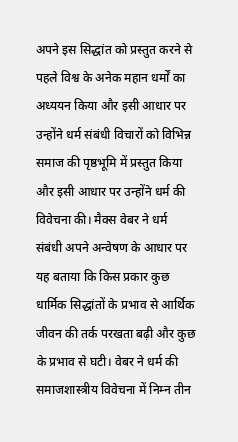अपने इस सिद्धांत को प्रस्तुत करने से पहले विश्व के अनेक महान धर्मों का अध्ययन किया और इसी आधार पर उन्होंने धर्म संबंधी विचारों को विभिन्न समाज की पृष्ठभूमि में प्रस्तुत किया और इसी आधार पर उन्होंने धर्म की विवेचना की। मैक्स वेबर ने धर्म संबंधी अपने अन्वेषण के आधार पर यह बताया कि किस प्रकार कुछ धार्मिक सिद्धांतों के प्रभाव से आर्थिक जीवन की तर्क परखता बढ़ी और कुछ के प्रभाव से घटी। वेबर ने धर्म की समाजशास्त्रीय विवेचना में निम्न तीन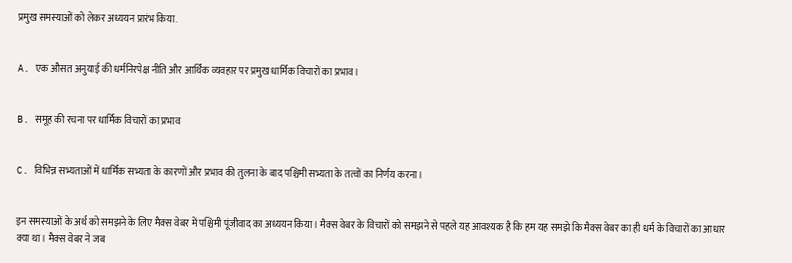प्रमुख समस्याओं को लेकर अध्ययन प्रारंभ किया.


A. एक औसत अनुयाई की धर्मनिरपेक्ष नीति और आर्थिक व्यवहार पर प्रमुख धार्मिक विचारों का प्रभाव।


B. समूह की रचना पर धार्मिक विचारों का प्रभाव


C. विभिन्न सभ्यताओं में धार्मिक सभ्यता के कारणों और प्रभाव की तुलना के बाद पश्चिमी सभ्यता के तत्वों का निर्णय करना।


इन समस्याओं के अर्थ को समझने के लिए मैक्स वेबर में पश्चिमी पूंजीवाद का अध्ययन किया। मैक्स वेबर के विचारों को समझने से पहले यह आवश्यक है कि हम यह समझे कि मैक्स वेबर का ही धर्म के विचारों का आधार क्या था। मैक्स वेबर ने जब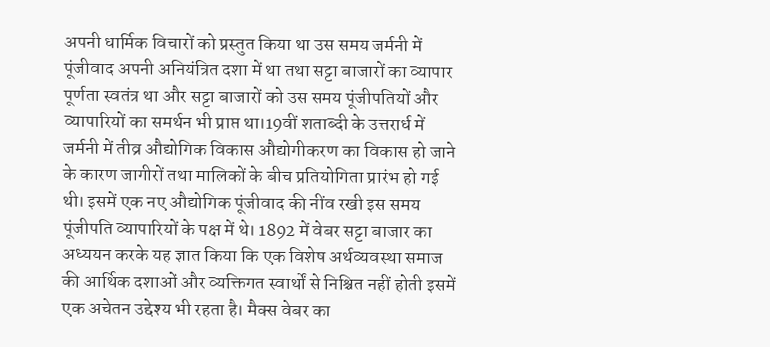अपनी धार्मिक विचारों को प्रस्तुत किया था उस समय जर्मनी में पूंजीवाद अपनी अनियंत्रित दशा में था तथा सट्टा बाजारों का व्यापार पूर्णता स्वतंत्र था और सट्टा बाजारों को उस समय पूंजीपतियों और व्यापारियों का समर्थन भी प्राप्त था।19वीं शताब्दी के उत्तरार्ध में जर्मनी में तीव्र औद्योगिक विकास औद्योगीकरण का विकास हो जाने के कारण जागीरों तथा मालिकों के बीच प्रतियोगिता प्रारंभ हो गई थी। इसमें एक नए औद्योगिक पूंजीवाद की नींव रखी इस समय पूंजीपति व्यापारियों के पक्ष में थे। 1892 में वेबर सट्टा बाजार का अध्ययन करके यह ज्ञात किया कि एक विशेष अर्थव्यवस्था समाज की आर्थिक दशाओं और व्यक्तिगत स्वार्थों से निश्चित नहीं होती इसमें एक अचेतन उद्देश्य भी रहता है। मैक्स वेबर का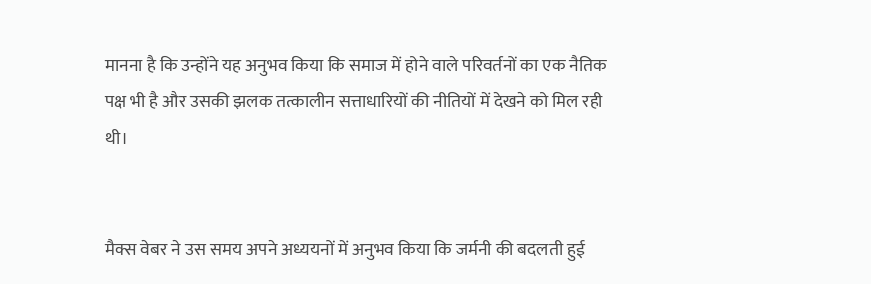मानना है कि उन्होंने यह अनुभव किया कि समाज में होने वाले परिवर्तनों का एक नैतिक पक्ष भी है और उसकी झलक तत्कालीन सत्ताधारियों की नीतियों में देखने को मिल रही थी।


मैक्स वेबर ने उस समय अपने अध्ययनों में अनुभव किया कि जर्मनी की बदलती हुई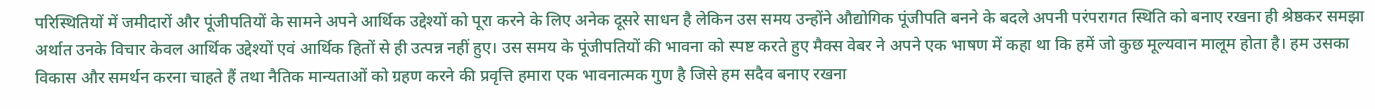परिस्थितियों में जमीदारों और पूंजीपतियों के सामने अपने आर्थिक उद्देश्यों को पूरा करने के लिए अनेक दूसरे साधन है लेकिन उस समय उन्होंने औद्योगिक पूंजीपति बनने के बदले अपनी परंपरागत स्थिति को बनाए रखना ही श्रेष्ठकर समझा अर्थात उनके विचार केवल आर्थिक उद्देश्यों एवं आर्थिक हितों से ही उत्पन्न नहीं हुए। उस समय के पूंजीपतियों की भावना को स्पष्ट करते हुए मैक्स वेबर ने अपने एक भाषण में कहा था कि हमें जो कुछ मूल्यवान मालूम होता है। हम उसका विकास और समर्थन करना चाहते हैं तथा नैतिक मान्यताओं को ग्रहण करने की प्रवृत्ति हमारा एक भावनात्मक गुण है जिसे हम सदैव बनाए रखना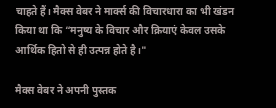चाहते हैं। मैक्स वेबर ने मार्क्स की विचारधारा का भी खंडन किया था कि “मनुष्य के विचार और क्रियाएं केवल उसके आर्थिक हितो से ही उत्पन्न होते है।"

मैक्स वेबर ने अपनी पुस्तक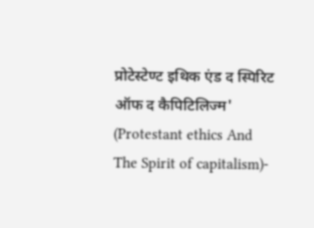प्रोटेस्टेण्ट इथिक एंड द स्पिरिट ऑफ द कैपिटिलिज्म' (Protestant ethics And The Spirit of capitalism)-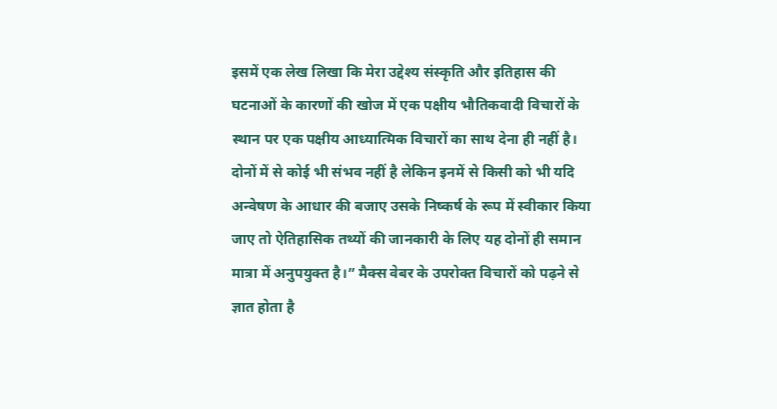इसमें एक लेख लिखा कि मेरा उद्देश्य संस्कृति और इतिहास की घटनाओं के कारणों की खोज में एक पक्षीय भौतिकवादी विचारों के स्थान पर एक पक्षीय आध्यात्मिक विचारों का साथ देना ही नहीं है। दोनों में से कोई भी संभव नहीं है लेकिन इनमें से किसी को भी यदि अन्वेषण के आधार की बजाए उसके निष्कर्ष के रूप में स्वीकार किया जाए तो ऐतिहासिक तथ्यों की जानकारी के लिए यह दोनों ही समान मात्रा में अनुपयुक्त है।” मैक्स वेबर के उपरोक्त विचारों को पढ़ने से ज्ञात होता है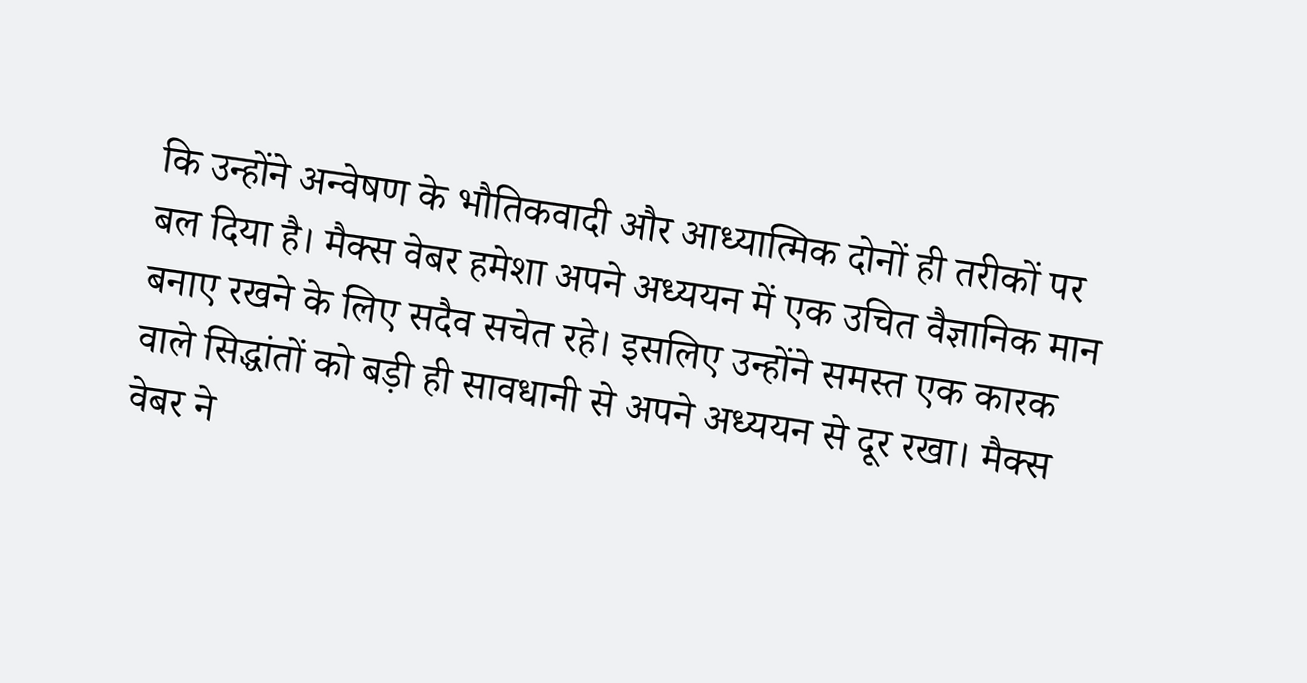कि उन्होंने अन्वेषण के भौतिकवादी और आध्यात्मिक दोनों ही तरीकों पर बल दिया है। मैक्स वेबर हमेशा अपने अध्ययन में एक उचित वैज्ञानिक मान बनाए रखने के लिए सदैव सचेत रहे। इसलिए उन्होंने समस्त एक कारक वाले सिद्धांतों को बड़ी ही सावधानी से अपने अध्ययन से दूर रखा। मैक्स वेबर ने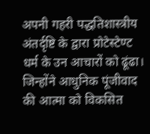अपनी गहरी पद्धतिशास्त्रीय अंतर्दृष्टि के द्वारा प्रोटेस्टेण्ट धर्म के उन आचारों को ढूंढा। जिन्होंने आधुनिक पूंजीवाद की आत्मा को विकसित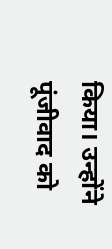किया। उन्होंने पूंजीवाद को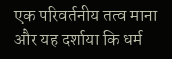एक परिवर्तनीय तत्व माना और यह दर्शाया कि धर्म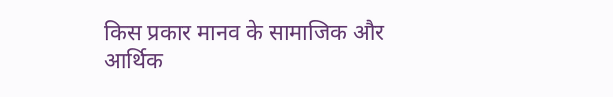किस प्रकार मानव के सामाजिक और आर्थिक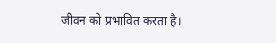जीवन को प्रभावित करता है।